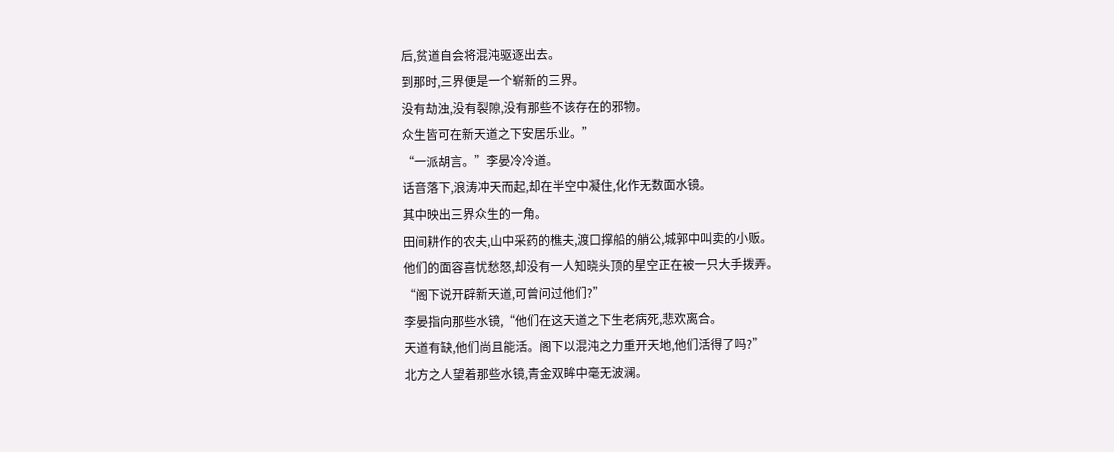后,贫道自会将混沌驱逐出去。
到那时,三界便是一个崭新的三界。
没有劫浊,没有裂隙,没有那些不该存在的邪物。
众生皆可在新天道之下安居乐业。”
“一派胡言。”李晏冷冷道。
话音落下,浪涛冲天而起,却在半空中凝住,化作无数面水镜。
其中映出三界众生的一角。
田间耕作的农夫,山中采药的樵夫,渡口撑船的艄公,城郭中叫卖的小贩。
他们的面容喜忧愁怒,却没有一人知晓头顶的星空正在被一只大手拨弄。
“阁下说开辟新天道,可曾问过他们?”
李晏指向那些水镜,“他们在这天道之下生老病死,悲欢离合。
天道有缺,他们尚且能活。阁下以混沌之力重开天地,他们活得了吗?”
北方之人望着那些水镜,青金双眸中毫无波澜。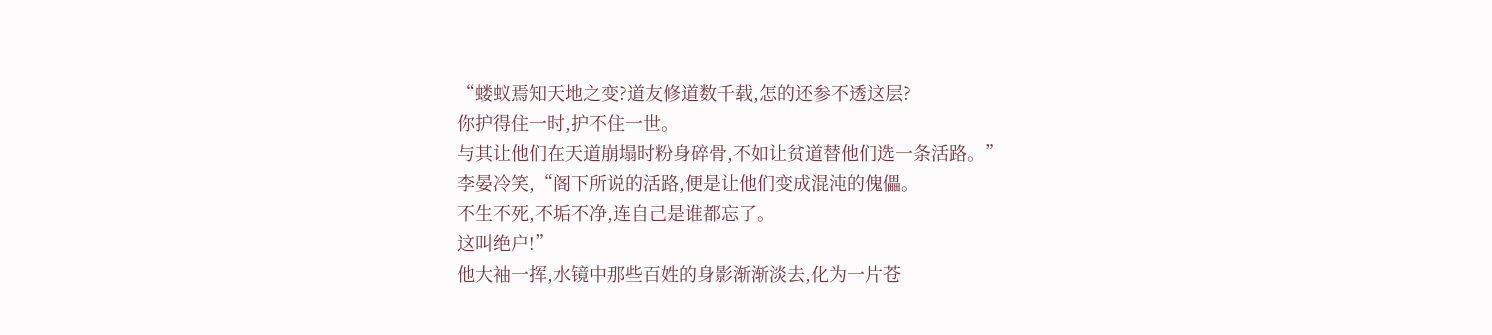“蝼蚁焉知天地之变?道友修道数千载,怎的还参不透这层?
你护得住一时,护不住一世。
与其让他们在天道崩塌时粉身碎骨,不如让贫道替他们选一条活路。”
李晏冷笑,“阁下所说的活路,便是让他们变成混沌的傀儡。
不生不死,不垢不净,连自己是谁都忘了。
这叫绝户!”
他大袖一挥,水镜中那些百姓的身影渐渐淡去,化为一片苍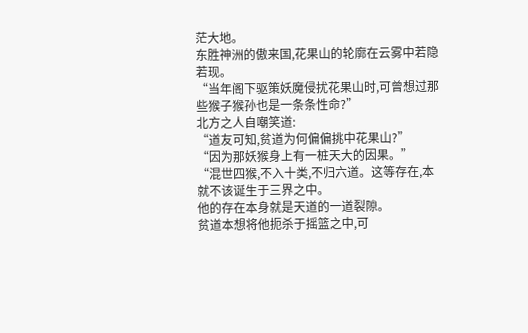茫大地。
东胜神洲的傲来国,花果山的轮廓在云雾中若隐若现。
“当年阁下驱策妖魔侵扰花果山时,可曾想过那些猴子猴孙也是一条条性命?”
北方之人自嘲笑道:
“道友可知,贫道为何偏偏挑中花果山?”
“因为那妖猴身上有一桩天大的因果。”
“混世四猴,不入十类,不归六道。这等存在,本就不该诞生于三界之中。
他的存在本身就是天道的一道裂隙。
贫道本想将他扼杀于摇篮之中,可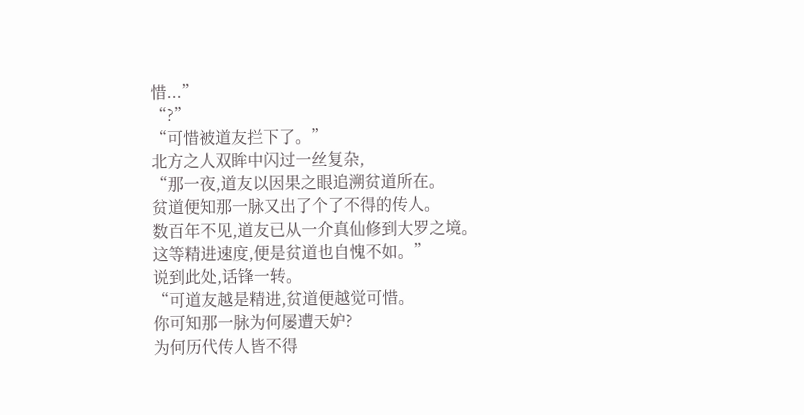惜...”
“?”
“可惜被道友拦下了。”
北方之人双眸中闪过一丝复杂,
“那一夜,道友以因果之眼追溯贫道所在。
贫道便知那一脉又出了个了不得的传人。
数百年不见,道友已从一介真仙修到大罗之境。
这等精进速度,便是贫道也自愧不如。”
说到此处,话锋一转。
“可道友越是精进,贫道便越觉可惜。
你可知那一脉为何屡遭天妒?
为何历代传人皆不得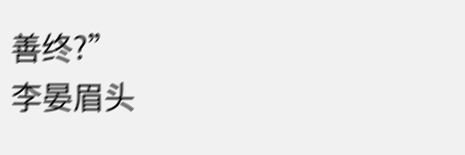善终?”
李晏眉头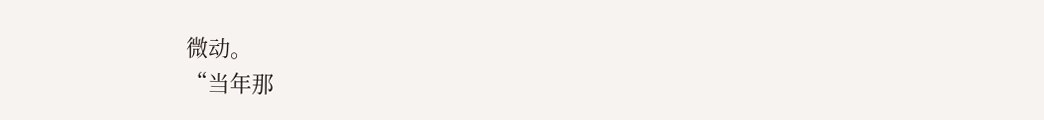微动。
“当年那